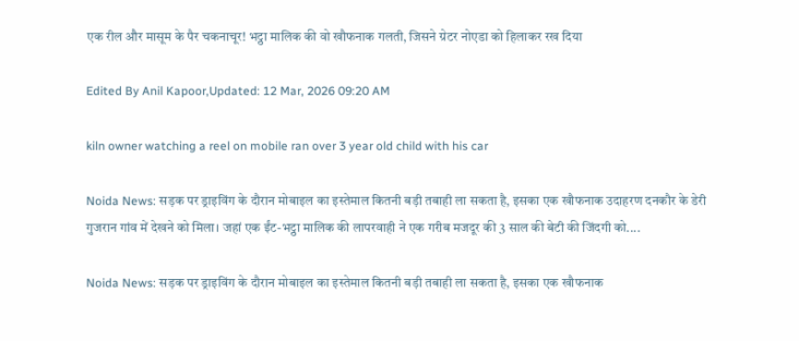एक रील और मासूम के पैर चकनाचूर! भट्ठा मालिक की वो खौफनाक गलती, जिसने ग्रेटर नोएडा को हिलाकर रख दिया

Edited By Anil Kapoor,Updated: 12 Mar, 2026 09:20 AM

kiln owner watching a reel on mobile ran over 3 year old child with his car

Noida News: सड़क पर ड्राइविंग के दौरान मोबाइल का इस्तेमाल कितनी बड़ी तबाही ला सकता है, इसका एक खौफनाक उदाहरण दनकौर के डेरी गुजरान गांव में देखने को मिला। जहां एक ईंट-भट्ठा मालिक की लापरवाही ने एक गरीब मजदूर की 3 साल की बेटी की जिंदगी को....

Noida News: सड़क पर ड्राइविंग के दौरान मोबाइल का इस्तेमाल कितनी बड़ी तबाही ला सकता है, इसका एक खौफनाक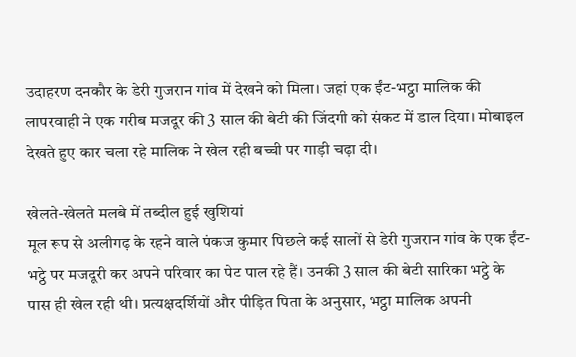उदाहरण दनकौर के डेरी गुजरान गांव में देखने को मिला। जहां एक ईंट-भट्ठा मालिक की लापरवाही ने एक गरीब मजदूर की 3 साल की बेटी की जिंदगी को संकट में डाल दिया। मोबाइल देखते हुए कार चला रहे मालिक ने खेल रही बच्ची पर गाड़ी चढ़ा दी।

खेलते-खेलते मलबे में तब्दील हुई खुशियां
मूल रूप से अलीगढ़ के रहने वाले पंकज कुमार पिछले कई सालों से डेरी गुजरान गांव के एक ईंट-भट्ठे पर मजदूरी कर अपने परिवार का पेट पाल रहे हैं। उनकी 3 साल की बेटी सारिका भट्ठे के पास ही खेल रही थी। प्रत्यक्षदर्शियों और पीड़ित पिता के अनुसार, भट्ठा मालिक अपनी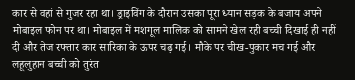कार से वहां से गुजर रहा था। ड्राइविंग के दौरान उसका पूरा ध्यान सड़क के बजाय अपने मोबाइल फोन पर था। मोबाइल में मशगूल मालिक को सामने खेल रही बच्ची दिखाई ही नहीं दी और तेज रफ्तार कार सारिका के ऊपर चढ़ गई। मौके पर चीख-पुकार मच गई और लहूलुहान बच्ची को तुरंत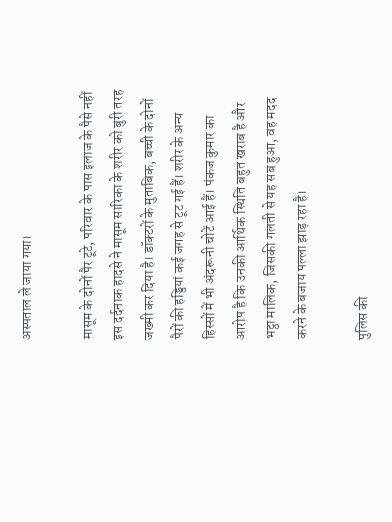अस्पताल ले जाया गया।

मासूम के दोनों पैर टूटे, परिवार के पास इलाज के पैसे नहीं
इस दर्दनाक हादसे ने मासूम सारिका के शरीर को बुरी तरह जख्मी कर दिया है। डॉक्टरों के मुताबिक, बच्ची के दोनों पैरों की हड्डियां कई जगह से टूट गई हैं। शरीर के अन्य हिस्सों में भी अंदरूनी चोटें आई हैं। पंकज कुमार का आरोप है कि उनकी आर्थिक स्थिति बहुत खराब है और भट्ठा मालिक, जिसकी गलती से यह सब हुआ, वह मदद करने के बजाय पल्ला झाड़ रहा है।

पुलिस की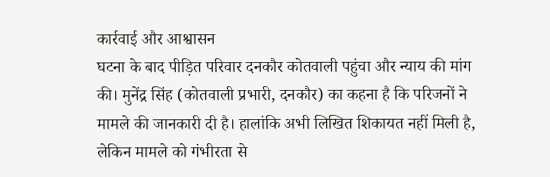कार्रवाई और आश्वासन
घटना के बाद पीड़ित परिवार दनकौर कोतवाली पहुंचा और न्याय की मांग की। मुनेंद्र सिंह (कोतवाली प्रभारी, दनकौर) का कहना है कि परिजनों ने मामले की जानकारी दी है। हालांकि अभी लिखित शिकायत नहीं मिली है, लेकिन मामले को गंभीरता से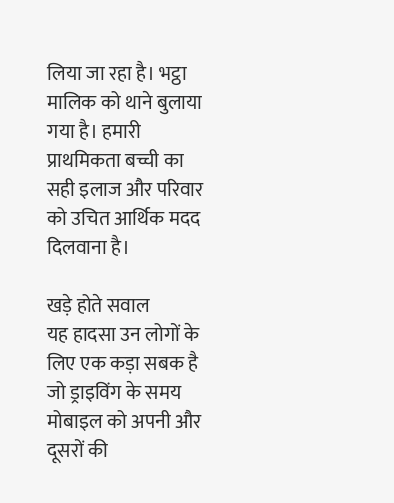लिया जा रहा है। भट्ठा मालिक को थाने बुलाया गया है। हमारी प्राथमिकता बच्ची का सही इलाज और परिवार को उचित आर्थिक मदद दिलवाना है।

खड़े होते सवाल
यह हादसा उन लोगों के लिए एक कड़ा सबक है जो ड्राइविंग के समय मोबाइल को अपनी और दूसरों की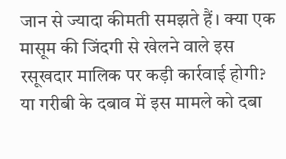जान से ज्यादा कीमती समझते हैं। क्या एक मासूम की जिंदगी से खेलने वाले इस रसूखदार मालिक पर कड़ी कार्रवाई होगी? या गरीबी के दबाव में इस मामले को दबा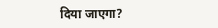दिया जाएगा?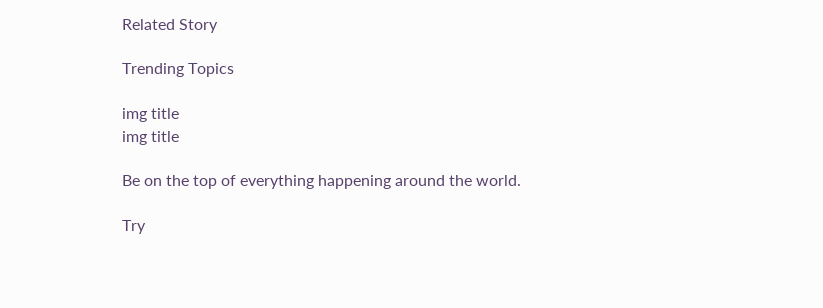Related Story

Trending Topics

img title
img title

Be on the top of everything happening around the world.

Try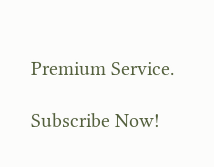Premium Service.

Subscribe Now!